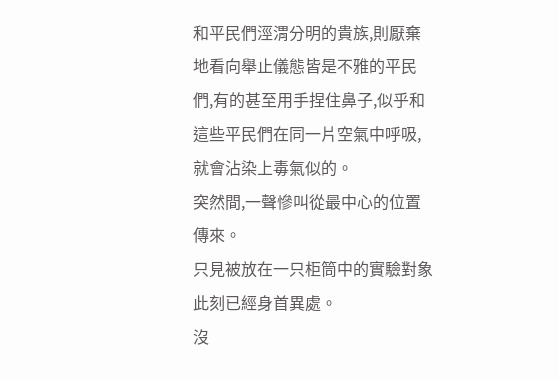和平民們涇渭分明的貴族,則厭棄地看向舉止儀態皆是不雅的平民們,有的甚至用手捏住鼻子,似乎和這些平民們在同一片空氣中呼吸,就會沾染上毒氣似的。
突然間,一聲慘叫從最中心的位置傳來。
只見被放在一只柜筒中的實驗對象此刻已經身首異處。
沒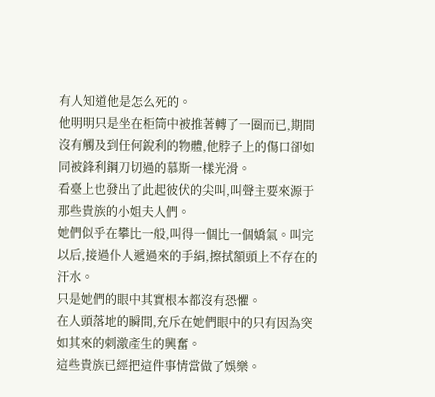有人知道他是怎么死的。
他明明只是坐在柜筒中被推著轉了一圈而已,期間沒有觸及到任何銳利的物體,他脖子上的傷口卻如同被鋒利鋼刀切過的慕斯一樣光滑。
看臺上也發出了此起彼伏的尖叫,叫聲主要來源于那些貴族的小姐夫人們。
她們似乎在攀比一般,叫得一個比一個嬌氣。叫完以后,接過仆人遞過來的手絹,擦拭額頭上不存在的汗水。
只是她們的眼中其實根本都沒有恐懼。
在人頭落地的瞬間,充斥在她們眼中的只有因為突如其來的刺激產生的興奮。
這些貴族已經把這件事情當做了娛樂。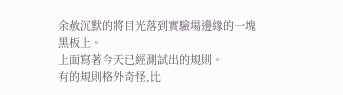余赦沉默的將目光落到實驗場邊緣的一塊黑板上。
上面寫著今天已經測試出的規則。
有的規則格外奇怪,比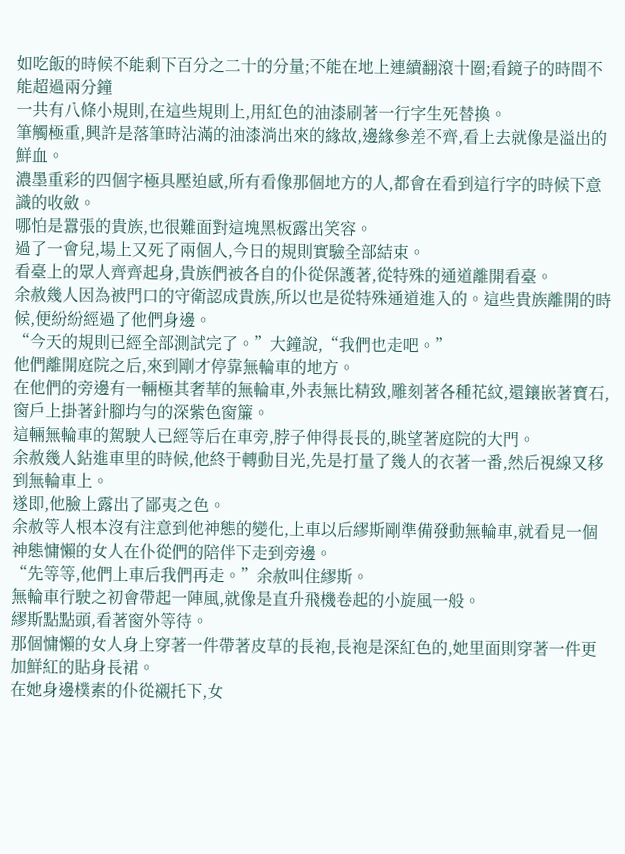如吃飯的時候不能剩下百分之二十的分量;不能在地上連續翻滾十圈;看鏡子的時間不能超過兩分鐘
一共有八條小規則,在這些規則上,用紅色的油漆刷著一行字生死替換。
筆觸極重,興許是落筆時沾滿的油漆淌出來的緣故,邊緣參差不齊,看上去就像是溢出的鮮血。
濃墨重彩的四個字極具壓迫感,所有看像那個地方的人,都會在看到這行字的時候下意識的收斂。
哪怕是囂張的貴族,也很難面對這塊黑板露出笑容。
過了一會兒,場上又死了兩個人,今日的規則實驗全部結束。
看臺上的眾人齊齊起身,貴族們被各自的仆從保護著,從特殊的通道離開看臺。
余赦幾人因為被門口的守衛認成貴族,所以也是從特殊通道進入的。這些貴族離開的時候,便紛紛經過了他們身邊。
“今天的規則已經全部測試完了。”大鐘說,“我們也走吧。”
他們離開庭院之后,來到剛才停靠無輪車的地方。
在他們的旁邊有一輛極其奢華的無輪車,外表無比精致,雕刻著各種花紋,還鑲嵌著寶石,窗戶上掛著針腳均勻的深紫色窗簾。
這輛無輪車的駕駛人已經等后在車旁,脖子伸得長長的,眺望著庭院的大門。
余赦幾人鉆進車里的時候,他終于轉動目光,先是打量了幾人的衣著一番,然后視線又移到無輪車上。
遂即,他臉上露出了鄙夷之色。
余赦等人根本沒有注意到他神態的變化,上車以后繆斯剛準備發動無輪車,就看見一個神態慵懶的女人在仆從們的陪伴下走到旁邊。
“先等等,他們上車后我們再走。”余赦叫住繆斯。
無輪車行駛之初會帶起一陣風,就像是直升飛機卷起的小旋風一般。
繆斯點點頭,看著窗外等待。
那個慵懶的女人身上穿著一件帶著皮草的長袍,長袍是深紅色的,她里面則穿著一件更加鮮紅的貼身長裙。
在她身邊樸素的仆從襯托下,女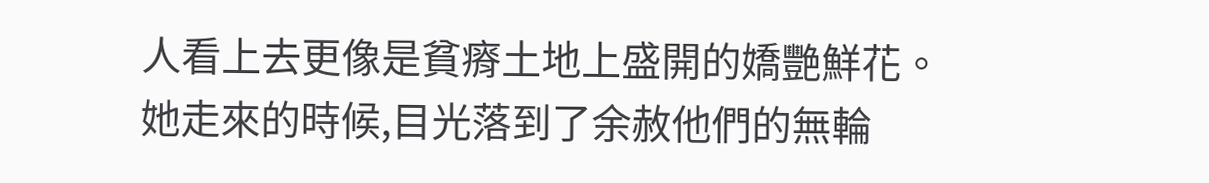人看上去更像是貧瘠土地上盛開的嬌艷鮮花。
她走來的時候,目光落到了余赦他們的無輪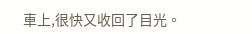車上,很快又收回了目光。